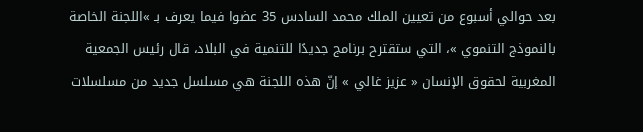بعد حوالي أسبوع من تعيين الملك محمد السادس 35 عضوا فيما يعرف بـ »اللجنة الخاصة بالنموذج التنموي »، التي ستقترح برنامج جديدًا للتنمية في البلاد، قال رئيس الجمعية المغربية لحقوق الإنسان « عزيز غالي » إنّ هذه اللجنة هي مسلسل جديد من مسلسلات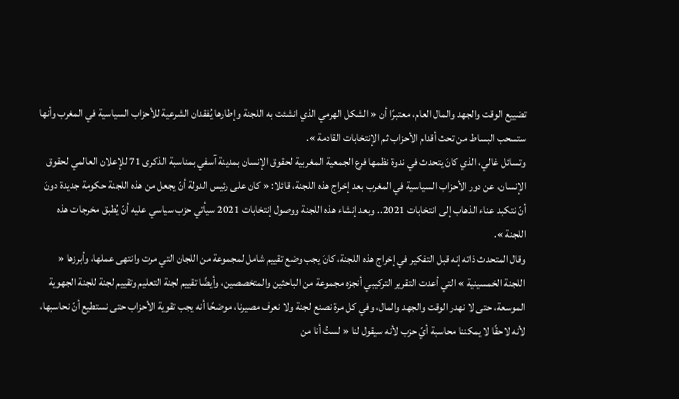تضييع الوقت والجهد والمال العام، معتبرًا أن « الشكل الهرمي الذي انشئت به اللجنة وإطارها يُفقدان الشرعية للأحزاب السياسية في المغرب وأنها ستسحب البساط من تحث أقدام الأحزاب ثم الإنتخابات القادمة ».
وتسائل غالي، الذي كانَ يتحدث في ندوة نظمها فرع الجمعية المغربية لحقوق الإنسان بمدينة آسفي بمناسبة الذكرى 71 للإعلان العالمي لحقوق الإنسان، عن دور الأحزاب السياسية في المغرب بعد إخراج هذه اللجنة، قائلا: « كان على رئيس الدولة أنّ يجعل من هذه اللجنة حكومة جديدة دونَ أنّ نتكبد عناء الذهاب إلى انتخابات 2021.. وبعد إنشاء هذه اللجنة ووصول إنتخابات 2021 سيأتي حزب سياسي عليه أنّ يُطبق مخرجات هذه اللجنة ».
وقال المتحدث ذاته إنه قبل التفكير في إخراج هذه اللجنة، كانَ يجب وضع تقييم شامل لمجموعة من اللجان التي مرت وانتهى عملها، وأبرزها « اللجنة الخمسينية » التي أعدت التقرير التركيبي أنجزه مجموعة من الباحثين والمتخصصين، وأيضًا تقييم لجنة التعليم وتقييم لجنة للجنة الجهوية الموسعة، حتى لا نهدر الوقت والجهد والمال، وفي كل مرة نصنع لجنة ولا نعرف مصيرنا، موضحًا أنه يجب تقوية الأحزاب حتى نستطيع أنّ نحاسبها، لأنه لاحقًا لا يمكننا محاسبة أيّ حزب لأنه سيقول لنا « لستُ أنا من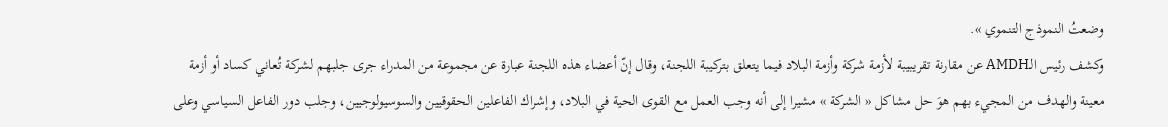وضعتُ النموذج التنموي ».
وكشف رئيس الـAMDH عن مقارنة تقريبيبة لأزمة شركة وأزمة البلاد فيما يتعلق بتركيبة اللجنة، وقال إنّ أعضاء هذه اللجنة عبارة عن مجموعة من المدراء جرى جلبهم لشركة تُعاني كساد أو أزمة معينة والهدف من المجيء بهم هوَ حل مشاكل « الشركة » مشيرا إلى أنه وجب العمل مع القوى الحية في البلاد، وإشراك الفاعلين الحقوقيين والسوسيولوجيين، وجلب دور الفاعل السياسي وعلى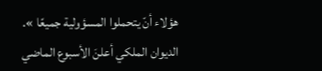هؤلاء أنّ يتحملوا المسؤولية جميعًا ».
الديوان الملكي أعلنَ الأسبوع الماضي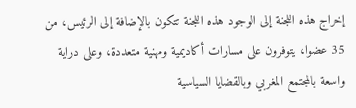إخراج هذه اللجنة إلى الوجود هذه اللجنة تتكون بالإضافة إلى الرئيس، من 35 عضوا، يتوفرون على مسارات أكاديمية ومهنية متعددة، وعلى دراية واسعة بالمجتمع المغربي وبالقضايا السياسية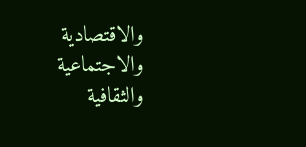والاقتصادية والاجتماعية والثقافية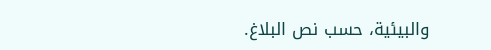والبيئية، حسب نص البلاغ.